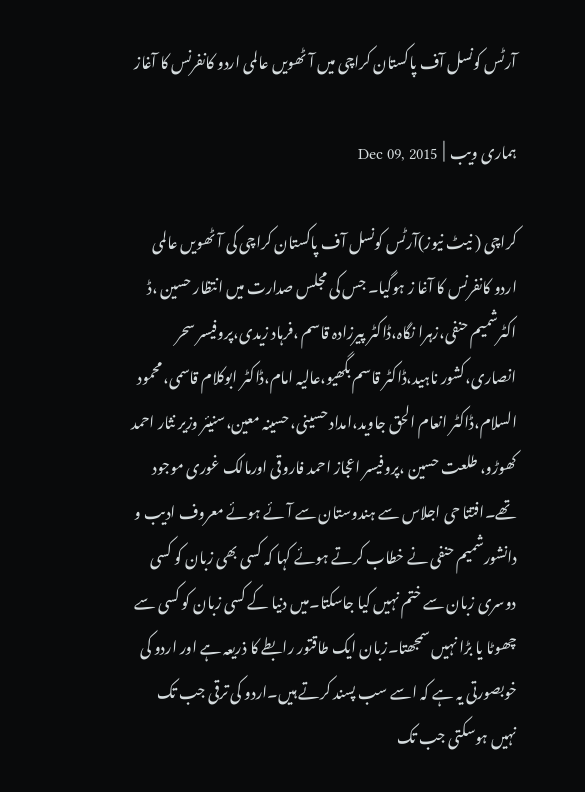آرٹس کونسل آف پاکستان کراچی میں آٹھویں عالمی اردو کانفرنس کا آغاز

ہماری ویب  |  Dec 09, 2015

کراچی ( نیٹ نیوز)آرٹس کونسل آف پاکستان کراچی کی آٹھویں عالمی اردو کانفرنس کا آغا ز ہوگیا۔ جس کی مجلس صدارت میں انتظار حسین ،ڈ اکٹرشمیم حنفی،زہرا نگاہ،ڈاکٹر پیرزادہ قاسم ،فرہاد زیدی،پروفیسر سحر انصاری،کشور ناہید،ڈاکٹر قاسم بگھیو،عالیہ امام،ڈاکٹر ابوکلام قاسمی، محمود السلام،ڈاکٹر انعام الحق جاوید،امداد حسینی، حسینہ معین،سنیئر وزیر نثار احمد کھوڑو، طلعت حسین ،پروفیسر اعجاز احمد فاروقی اورمالک غوری موجود تھے۔افتتا حی اجلاس سے ہندوستان سے آئے ہوئے معروف ادیب و دانشورشمیم حنفی نے خطاب کرتے ہوئے کہا کہ کسی بھی زبان کو کسی دوسری زبان سے ختم نہیں کیا جاسکتا۔میں دنیا کے کسی زبان کو کسی سے چھوٹا یا بڑا نہیں سمجھتا۔زبان ایک طاقتور رابطے کا ذریعہ ہے اور اردو کی خوبصورتی یہ ہے کہ اسے سب پسند کرتے ہیں۔اردو کی ترقی جب تک نہیں ہوسکتی جب تک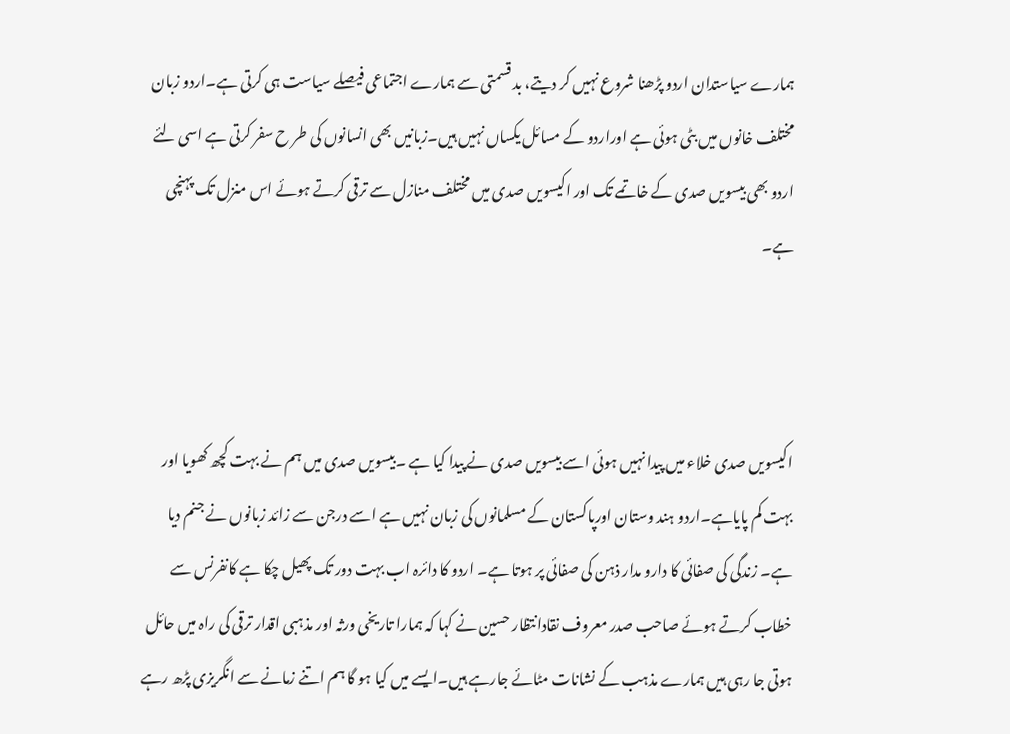ہمارے سیاستدان اردو پڑھنا شروع نہیں کر دیتے، بد قسمتی سے ہمارے اجتماعی فیصلے سیاست ہی کرتی ہے۔اردو زبان مختلف خانوں میں بٹی ہوئی ہے اوراردو کے مسائل یکساں نہیں ہیں۔زبانیں بھی انسانوں کی طر ح سفر کرتی ہے اسی لئے اردو بھی بیسویں صدی کے خاتمے تک اور اکیسویں صدی میں مختلف منازل سے ترقی کرتے ہوئے اس منزل تک پہنچی ہے۔



اکیسویں صدی خلاء میں پیدا نہیں ہوئی اسے بیسویں صدی نے پیدا کیا ہے ۔بیسویں صدی میں ہم نے بہت کچھ کھویا اور بہت کم پایاہے۔اردو ہند وستان اورپاکستان کے مسلمانوں کی زبان نہیں ہے اسے درجن سے زائد زبانوں نے جنم دیا ہے۔ زندگی کی صفائی کا دارو مدار ذہن کی صفائی پر ہوتا ہے۔ اردو کا دائرہ اب بہت دور تک پھیل چکا ہے کانفرنس سے خطاب کرتے ہوئے صاحب صدر معروف نقادانتظار حسین نے کہا کہ ہمارا تاریخی ورثہ اور مذہبی اقدار ترقی کی راہ میں حائل ہوتی جا رہی ہیں ہمارے مذہب کے نشانات مٹائے جارہے ہیں۔ایسے میں کیا ہو گا ہم اتنے زمانے سے انگریزی پڑھ رہے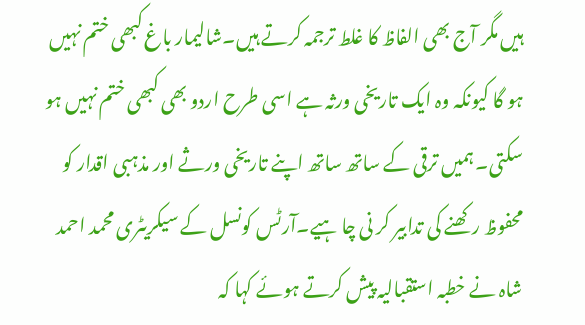ہیں مگر آج بھی الفاظ کا غلط ترجمہ کرتے ہیں۔شالیمار باغ کبھی ختم نہیں ہو گا کیونکہ وہ ایک تاریخی ورثہ ہے اسی طرح اردو بھی کبھی ختم نہیں ہو سکتی۔ ہمیں ترقی کے ساتھ ساتھ اپنے تاریخی ورثے اور مذہبی اقدار کو محفوظ رکھنے کی تدابیر کر نی چا ہیے۔آرٹس کونسل کے سیکریٹری محمد احمد شاہ نے خطبہ استقبالیہ پیش کرتے ہوئے کہا کہ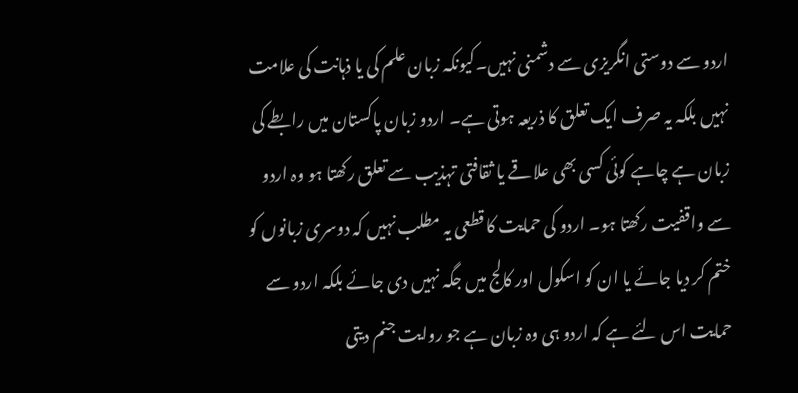اردو سے دوستی انگریزی سے دشمنی نہیں۔کیونکہ زبان علم کی یا ذہانت کی علامت نہیں بلکہ یہ صرف ایک تعلق کا ذریعہ ہوتی ہے۔ اردو زبان پاکستان میں رابطے کی زبان ہے چاہے کوئی کسی بھی علاقے یا ثقافتی تہذیب سے تعلق رکھتا ہو وہ اردو سے واقفیت رکھتا ہو۔ اردو کی حمایت کا قطعی یہ مطلب نہیں کہ دوسری زبانوں کو ختم کر دیا جائے یا ان کو اسکول اور کالج میں جگہ نہیں دی جائے بلکہ اردو سے حمایت اس لئے ہے کہ اردو ہی وہ زبان ہے جو روایت جنم دیتی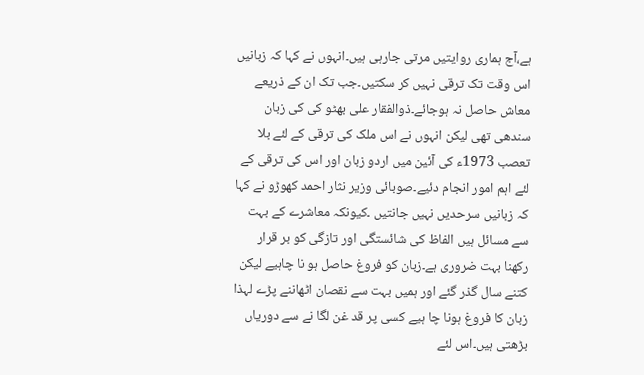ہے،آج ہماری روایتیں مرتی جارہی ہیں۔انہوں نے کہا کہ زبانیں اس وقت تک ترقی نہیں کر سکتیں۔جب تک ان کے ذریعے معاش حاصل نہ ہوجائے۔ذوالفقار علی بھٹو کی کی زبان سندھی تھی لیکن انہوں نے اس ملک کی ترقی کے لئے بلا تعصب 1973ء کی آئین میں اردو زبان اور اس کی ترقی کے لئے اہم امور انجام دئیے۔صوبائی وزیر نثار احمد کھوڑو نے کہا کہ زبانیں سرحدیں نہیں جانتیں ۔کیونکہ معاشرے کے بہت سے مسائل ہیں الفاظ کی شائستگی اور تازگی کو بر قرار رکھنا بہت ضروری ہے۔زبان کو فروغ حاصل ہو نا چاہیے لیکن کتنے سال گذر گئے اور ہمیں بہت سے نقصان اٹھاننے پڑے لہذا زبان کا فروغ ہونا چا ہیے کسی پر قد غن لگا نے سے دوریاں بڑھتی ہیں۔اس لئے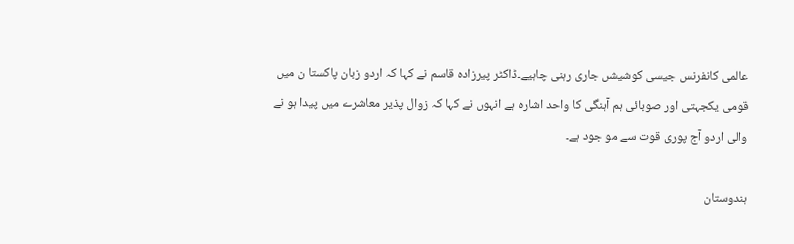عالمی کانفرنس جیسی کوشیشں جاری رہنی چاہیے۔ڈاکٹر پیرزادہ قاسم نے کہا کہ اردو زبان پاکستا ن میں قومی یکجہتی اور صوبائی ہم آہنگی کا واحد اشارہ ہے انہوں نے کہا کہ زوال پذیر معاشرے میں پیدا ہو نے والی اردو آج پوری قوت سے مو جود ہے۔

ہندوستان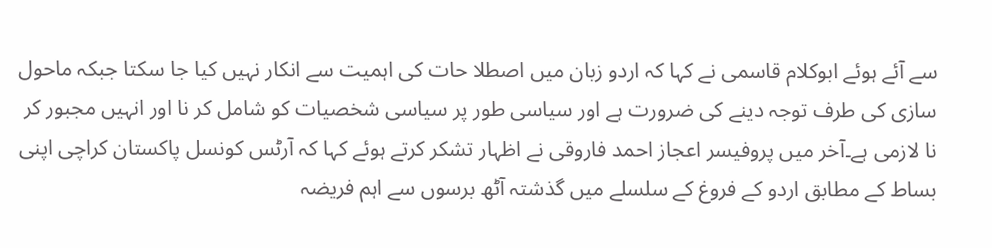سے آئے ہوئے ابوکلام قاسمی نے کہا کہ اردو زبان میں اصطلا حات کی اہمیت سے انکار نہیں کیا جا سکتا جبکہ ماحول سازی کی طرف توجہ دینے کی ضرورت ہے اور سیاسی طور پر سیاسی شخصیات کو شامل کر نا اور انہیں مجبور کر نا لازمی ہے۔آخر میں پروفیسر اعجاز احمد فاروقی نے اظہار تشکر کرتے ہوئے کہا کہ آرٹس کونسل پاکستان کراچی اپنی بساط کے مطابق اردو کے فروغ کے سلسلے میں گذشتہ آٹھ برسوں سے اہم فریضہ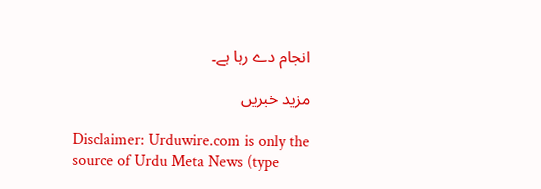انجام دے رہا ہے۔

مزید خبریں

Disclaimer: Urduwire.com is only the source of Urdu Meta News (type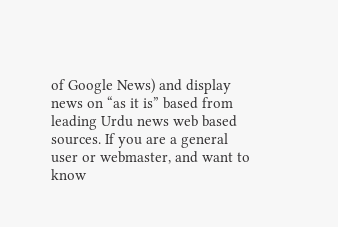of Google News) and display news on “as it is” based from leading Urdu news web based sources. If you are a general user or webmaster, and want to know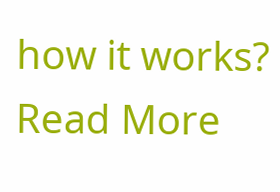how it works? Read More